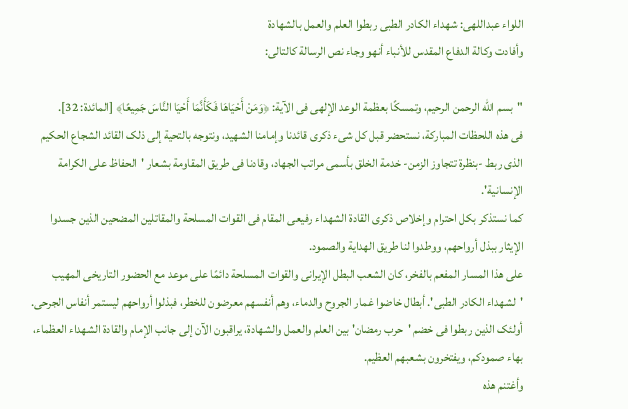اللواء عبداللهی: شهداء الکادر الطبی ربطوا العلم والعمل بالشهادة
وأفادت وكالة الدفاع المقدس للأنباء أنهو وجاء نص الرسالة کالتالی:

"بسم الله الرحمن الرحیم، وتمسکًا بعظمة الوعد الإلهی فی الآیة: ﴿وَمَنْ أَحْیَاهَا فَکَأَنَّمَا أَحْیَا النَّاسَ جَمِیعًا﴾ [المائدة: 32].
فی هذه اللحظات المبارکة، نستحضر قبل کل شیء ذکرى قائدنا وإمامنا الشهید، ونتوجه بالتحیة إلى ذلک القائد الشجاع الحکیم الذی ربط -بنظرة تتجاوز الزمن- خدمة الخلق بأسمى مراتب الجهاد، وقادنا فی طریق المقاومة بشعار 'الحفاظ على الکرامة الإنسانیة'.
کما نستذکر بکل احترام وإخلاص ذکرى القادة الشهداء رفیعی المقام فی القوات المسلحة والمقاتلین المضحین الذین جسدوا الإیثار ببذل أرواحهم، ووطدوا لنا طریق الهدایة والصمود.
على هذا المسار المفعم بالفخر، کان الشعب البطل الإیرانی والقوات المسلحة دائمًا على موعد مع الحضور التاریخی المهیب 'لشهداء الکادر الطبی'. أبطال خاضوا غمار الجروح والدماء، وهم أنفسهم معرضون للخطر، فبذلوا أرواحهم لیستمر أنفاس الجرحى. أولئک الذین ربطوا فی خضم 'حرب رمضان' بین العلم والعمل والشهادة، یراقبون الآن إلى جانب الإمام والقادة الشهداء العظماء، بهاء صمودکم، ویفتخرون بشعبهم العظیم.
وأغتنم هذه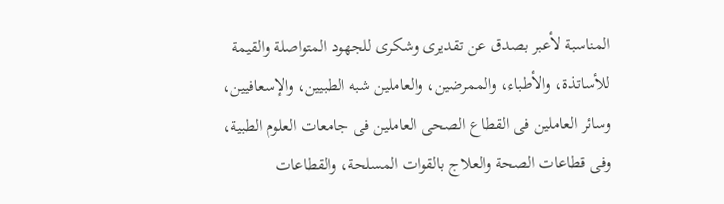المناسبة لأعبر بصدق عن تقدیری وشکری للجهود المتواصلة والقیمة للأساتذة، والأطباء، والممرضین، والعاملین شبه الطبیین، والإسعافیین، وسائر العاملین فی القطاع الصحی العاملین فی جامعات العلوم الطبیة، وفی قطاعات الصحة والعلاج بالقوات المسلحة، والقطاعات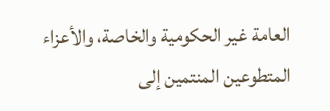العامة غیر الحکومیة والخاصة، والأعزاء المتطوعین المنتمین إلى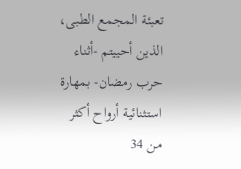تعبئة المجمع الطبی، الذین أحییتم -أثناء حرب رمضان- بمهارة استثنائیة أرواح أکثر من 34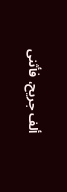ألف جریح، فأثنی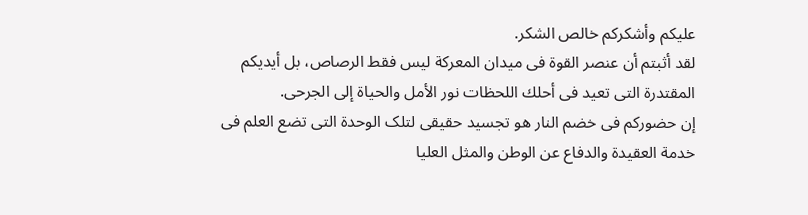علیکم وأشکرکم خالص الشکر.
لقد أثبتم أن عنصر القوة فی میدان المعرکة لیس فقط الرصاص، بل أیدیکم المقتدرة التی تعید فی أحلك اللحظات نور الأمل والحیاة إلى الجرحى.
إن حضورکم فی خضم النار هو تجسید حقیقی لتلک الوحدة التی تضع العلم فی خدمة العقیدة والدفاع عن الوطن والمثل العلیا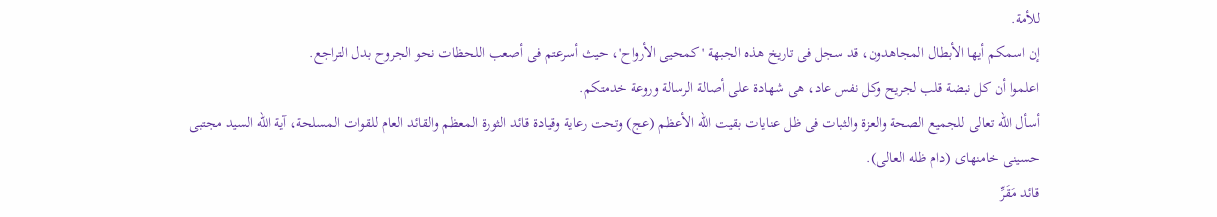للأمة.
إن اسمکم أیها الأبطال المجاهدون، قد سجل فی تاریخ هذه الجبهة 'كمحيی الأرواح'، حیث أسرعتم فی أصعب اللحظات نحو الجروح بدل التراجع.
اعلموا أن کل نبضة قلب لجریح وکل نفس عاد، هی شهادة على أصالة الرسالة وروعة خدمتکم.
أسأل الله تعالى للجمیع الصحة والعزة والثبات فی ظل عنایات بقیت الله الأعظم (عج) وتحت رعایة وقیادة قائد الثورة المعظم والقائد العام للقوات المسلحة، آیة الله السید مجتبى حسینی خامنهای (دام ظله العالی).
قائد مَقَرِّ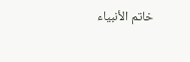خاتم الأنبیاء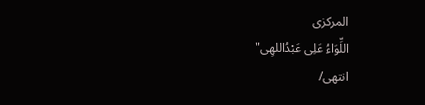المرکزی
اللِّوَاءُ عَلِی عَبْدُاللهِی"
انتهى/